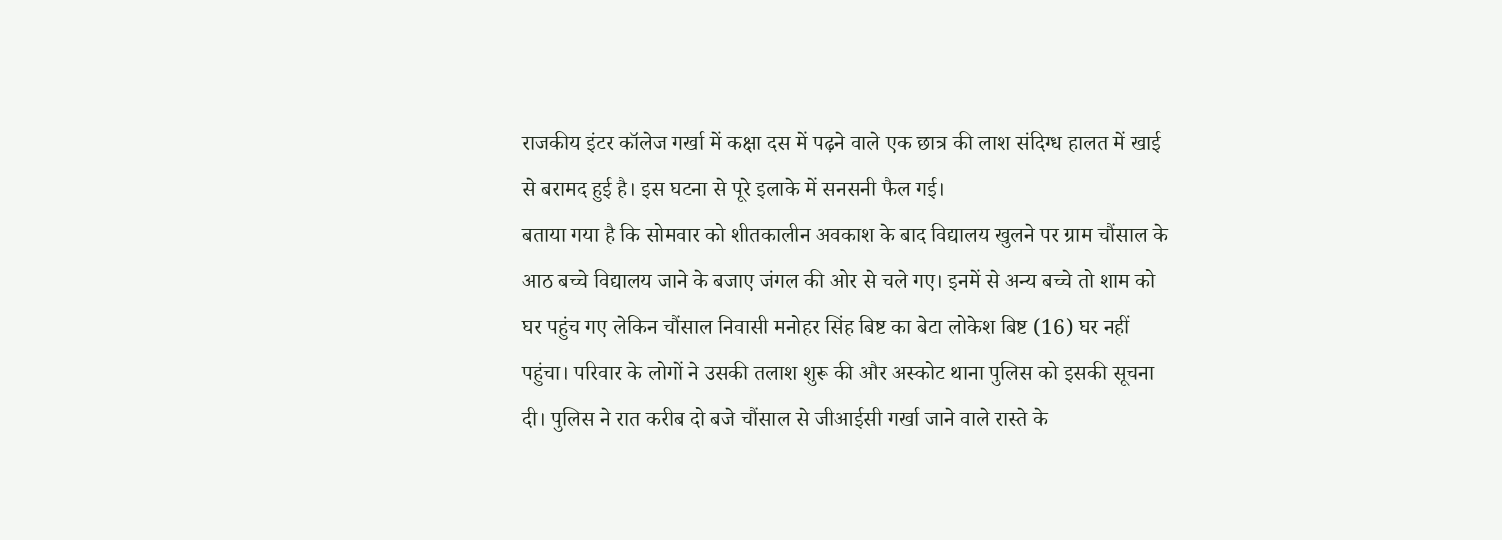राजकीय इंटर कॉलेज गर्खा में कक्षा दस में पढ़ने वाले एक छात्र की लाश संदिग्ध हालत में खाई से बरामद हुई है। इस घटना से पूरे इलाके में सनसनी फैल गई।
बताया गया है कि सोमवार को शीतकालीन अवकाश के बाद विद्यालय खुलने पर ग्राम चौंसाल के आठ बच्चे विद्यालय जाने के बजाए जंगल की ओर से चले गए। इनमें से अन्य बच्चे तो शाम को घर पहुंच गए लेकिन चौंसाल निवासी मनोहर सिंह बिष्ट का बेटा लोकेश बिष्ट (16) घर नहीं पहुंचा। परिवार के लोगों ने उसकी तलाश शुरू की और अस्कोट थाना पुलिस को इसकी सूचना दी। पुलिस ने रात करीब दो बजे चौंसाल से जीआईसी गर्खा जाने वाले रास्ते के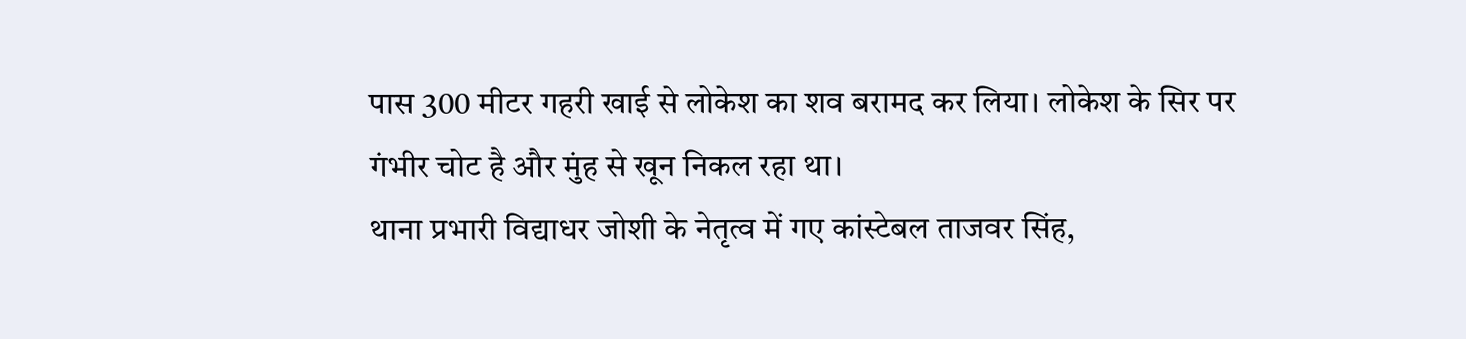पास 300 मीटर गहरी खाई से लोकेश का शव बरामद कर लिया। लोकेश के सिर पर गंभीर चोट है और मुंह से खून निकल रहा था।
थाना प्रभारी विद्याधर जोशी के नेतृत्व में गए कांस्टेबल ताजवर सिंह,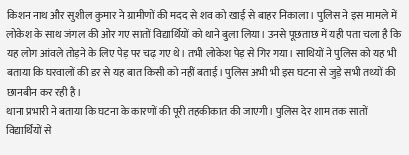किशन नाथ और सुशील कुमार ने ग्रामीणों की मदद से शव को खाई से बाहर निकाला। पुलिस ने इस मामले में लोकेश के साथ जंगल की ओर गए सातों विद्यार्थियों को थाने बुला लिया। उनसे पूछताछ में यही पता चला है कि यह लोग आंवले तोड़ने के लिए पेड़ पर चढ़ गए थे। तभी लोकेश पेड़ से गिर गया। साथियों ने पुलिस को यह भी बताया कि घरवालों की डर से यह बात किसी को नहीं बताई। पुलिस अभी भी इस घटना से जुड़े सभी तथ्यों की छानबीन कर रही है।
थाना प्रभारी ने बताया कि घटना के कारणों की पूरी तहकीकात की जाएगी। पुलिस देर शाम तक सातों विद्यार्थियों से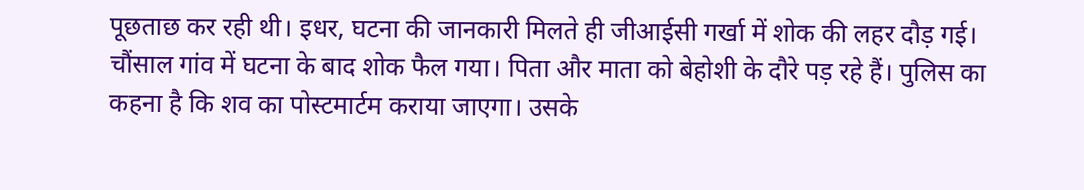पूछताछ कर रही थी। इधर, घटना की जानकारी मिलते ही जीआईसी गर्खा में शोक की लहर दौड़ गई। चौंसाल गांव में घटना के बाद शोक फैल गया। पिता और माता को बेहोशी के दौरे पड़ रहे हैं। पुलिस का कहना है कि शव का पोस्टमार्टम कराया जाएगा। उसके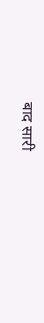बाद सारी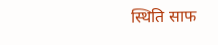स्थिति साफ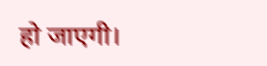हो जाएगी।